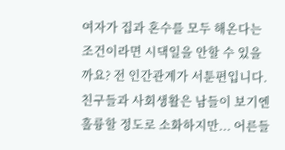여자가 집과 혼수를 모두 해온다는 조건이라면 시댁일을 안할 수 있을까요? 전 인간관계가 서툰편입니다. 친구들과 사회생활은 남들이 보기엔 훌륭할 정도로 소화하지만... 어른들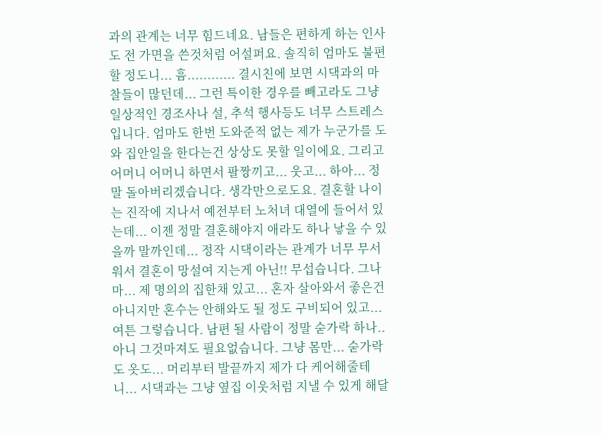과의 관계는 너무 힘드네요. 남들은 편하게 하는 인사도 전 가면을 쓴것처럼 어설퍼요. 솔직히 엄마도 불편할 정도니... 흠............ 결시친에 보면 시댁과의 마찰들이 많던데... 그런 특이한 경우를 빼고라도 그냥 일상적인 경조사나 설, 추석 행사등도 너무 스트레스입니다. 엄마도 한번 도와준적 없는 제가 누군가를 도와 집안일을 한다는건 상상도 못할 일이에요. 그리고 어머니 어머니 하면서 팔짱끼고... 웃고... 하아... 정말 돌아버리겠습니다. 생각만으로도요. 결혼할 나이는 진작에 지나서 예전부터 노처녀 대열에 들어서 있는데... 이젠 정말 결혼해야지 애라도 하나 낳을 수 있을까 말까인데... 정작 시댁이라는 관계가 너무 무서워서 결혼이 망설여 지는게 아닌!! 무섭습니다. 그나마... 제 명의의 집한채 있고... 혼자 살아와서 좋은건 아니지만 혼수는 안해와도 될 정도 구비되어 있고... 여튼 그렇습니다. 남편 될 사람이 정말 숟가락 하나.. 아니 그것마져도 필요없습니다. 그냥 몸만... 숟가락도 옷도... 머리부터 발끝까지 제가 다 케어해줄테니... 시댁과는 그냥 옆집 이웃처럼 지낼 수 있게 해달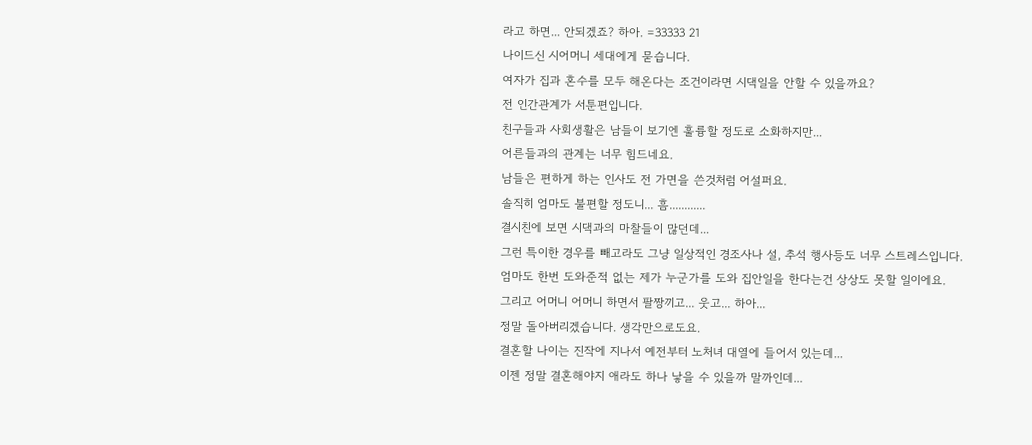라고 하면... 안되겠죠? 하아. =33333 21
나이드신 시어머니 세대에게 묻습니다.
여자가 집과 혼수를 모두 해온다는 조건이라면 시댁일을 안할 수 있을까요?
전 인간관계가 서툰편입니다.
친구들과 사회생활은 남들이 보기엔 훌륭할 정도로 소화하지만...
어른들과의 관계는 너무 힘드네요.
남들은 편하게 하는 인사도 전 가면을 쓴것처럼 어설퍼요.
솔직히 엄마도 불편할 정도니... 흠............
결시친에 보면 시댁과의 마찰들이 많던데...
그런 특이한 경우를 빼고라도 그냥 일상적인 경조사나 설, 추석 행사등도 너무 스트레스입니다.
엄마도 한번 도와준적 없는 제가 누군가를 도와 집안일을 한다는건 상상도 못할 일이에요.
그리고 어머니 어머니 하면서 팔짱끼고... 웃고... 하아...
정말 돌아버리겠습니다. 생각만으로도요.
결혼할 나이는 진작에 지나서 예전부터 노처녀 대열에 들어서 있는데...
이젠 정말 결혼해야지 애라도 하나 낳을 수 있을까 말까인데...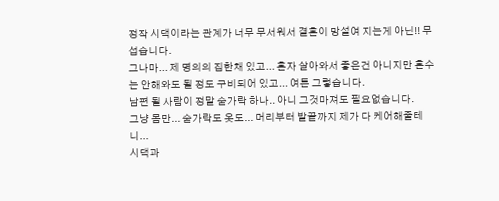정작 시댁이라는 관계가 너무 무서워서 결혼이 망설여 지는게 아닌!! 무섭습니다.
그나마... 제 명의의 집한채 있고... 혼자 살아와서 좋은건 아니지만 혼수는 안해와도 될 정도 구비되어 있고... 여튼 그렇습니다.
남편 될 사람이 정말 숟가락 하나.. 아니 그것마져도 필요없습니다.
그냥 몸만... 숟가락도 옷도... 머리부터 발끝까지 제가 다 케어해줄테니...
시댁과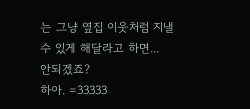는 그냥 옆집 이웃처럼 지낼 수 있게 해달라고 하면...
안되겠죠?
하아. =33333